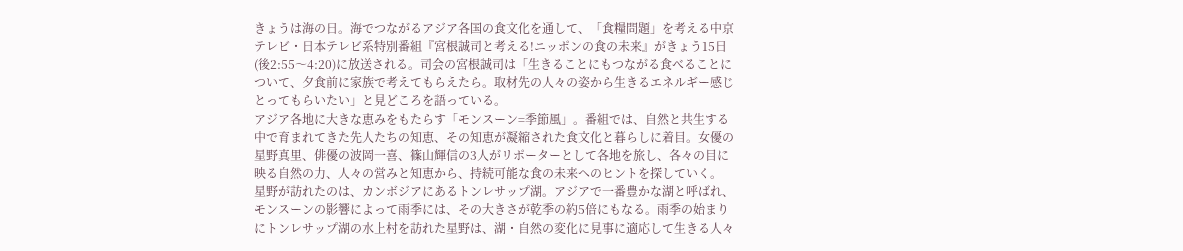きょうは海の日。海でつながるアジア各国の食文化を通して、「食糧問題」を考える中京テレビ・日本テレビ系特別番組『宮根誠司と考える!ニッポンの食の未来』がきょう15日(後2:55〜4:20)に放送される。司会の宮根誠司は「生きることにもつながる食べることについて、夕食前に家族で考えてもらえたら。取材先の人々の姿から生きるエネルギー感じとってもらいたい」と見どころを語っている。
アジア各地に大きな恵みをもたらす「モンスーン=季節風」。番組では、自然と共生する中で育まれてきた先人たちの知恵、その知恵が凝縮された食文化と暮らしに着目。女優の星野真里、俳優の波岡一喜、篠山輝信の3人がリポーターとして各地を旅し、各々の目に映る自然の力、人々の営みと知恵から、持続可能な食の未来へのヒントを探していく。
星野が訪れたのは、カンボジアにあるトンレサップ湖。アジアで一番豊かな湖と呼ばれ、モンスーンの影響によって雨季には、その大きさが乾季の約5倍にもなる。雨季の始まりにトンレサップ湖の水上村を訪れた星野は、湖・自然の変化に見事に適応して生きる人々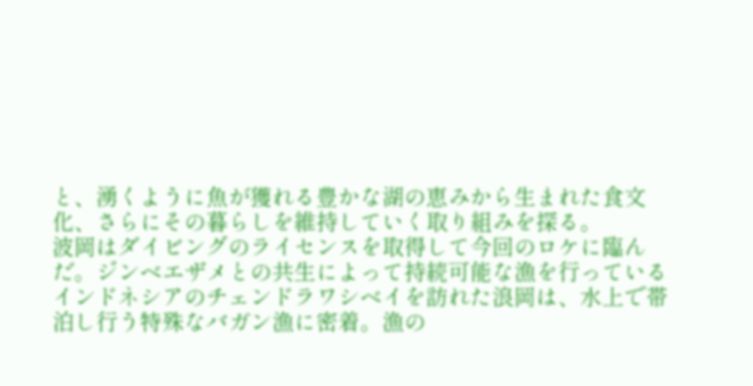と、湧くように魚が獲れる豊かな湖の恵みから生まれた食文化、さらにその暮らしを維持していく取り組みを探る。
波岡はダイビングのライセンスを取得して今回のロケに臨んだ。ジンベエザメとの共生によって持続可能な漁を行っているインドネシアのチェンドラワシベイを訪れた浪岡は、水上で帯泊し行う特殊なバガン漁に密着。漁の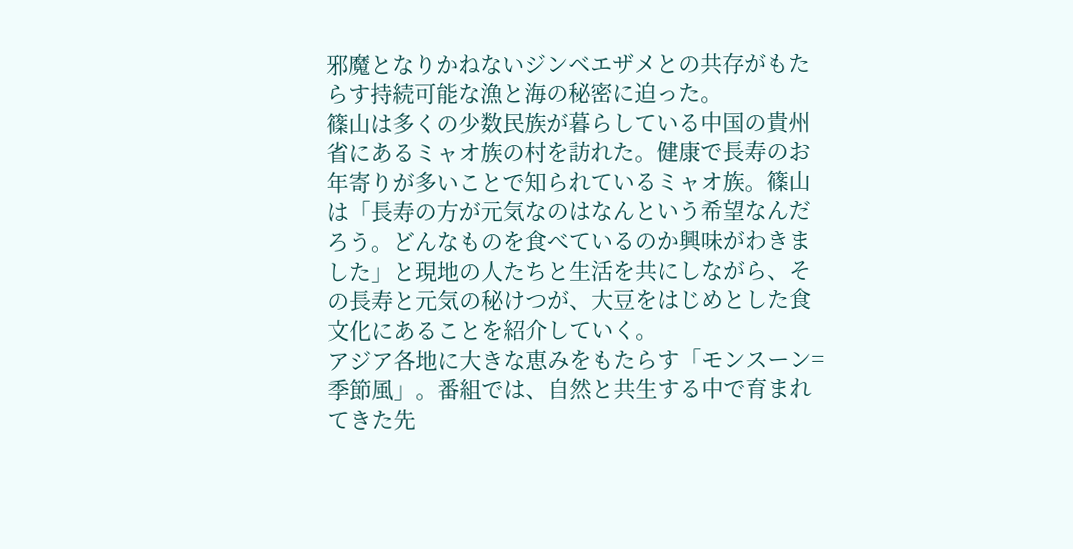邪魔となりかねないジンベエザメとの共存がもたらす持続可能な漁と海の秘密に迫った。
篠山は多くの少数民族が暮らしている中国の貴州省にあるミャオ族の村を訪れた。健康で長寿のお年寄りが多いことで知られているミャオ族。篠山は「長寿の方が元気なのはなんという希望なんだろう。どんなものを食べているのか興味がわきました」と現地の人たちと生活を共にしながら、その長寿と元気の秘けつが、大豆をはじめとした食文化にあることを紹介していく。
アジア各地に大きな恵みをもたらす「モンスーン=季節風」。番組では、自然と共生する中で育まれてきた先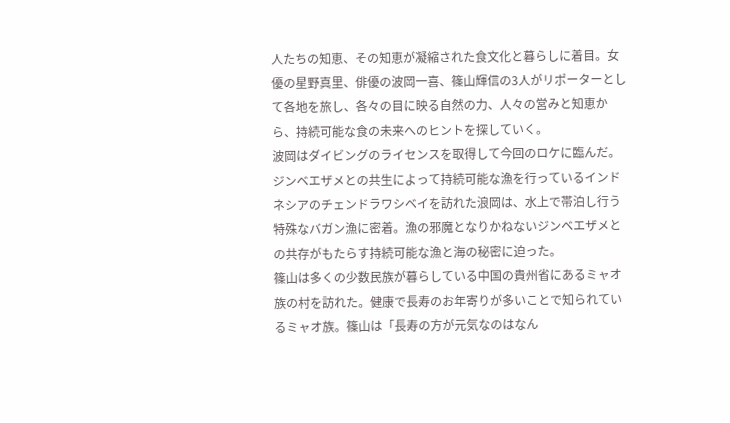人たちの知恵、その知恵が凝縮された食文化と暮らしに着目。女優の星野真里、俳優の波岡一喜、篠山輝信の3人がリポーターとして各地を旅し、各々の目に映る自然の力、人々の営みと知恵から、持続可能な食の未来へのヒントを探していく。
波岡はダイビングのライセンスを取得して今回のロケに臨んだ。ジンベエザメとの共生によって持続可能な漁を行っているインドネシアのチェンドラワシベイを訪れた浪岡は、水上で帯泊し行う特殊なバガン漁に密着。漁の邪魔となりかねないジンベエザメとの共存がもたらす持続可能な漁と海の秘密に迫った。
篠山は多くの少数民族が暮らしている中国の貴州省にあるミャオ族の村を訪れた。健康で長寿のお年寄りが多いことで知られているミャオ族。篠山は「長寿の方が元気なのはなん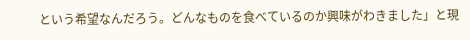という希望なんだろう。どんなものを食べているのか興味がわきました」と現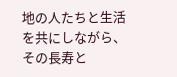地の人たちと生活を共にしながら、その長寿と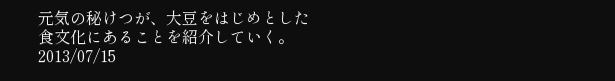元気の秘けつが、大豆をはじめとした食文化にあることを紹介していく。
2013/07/15